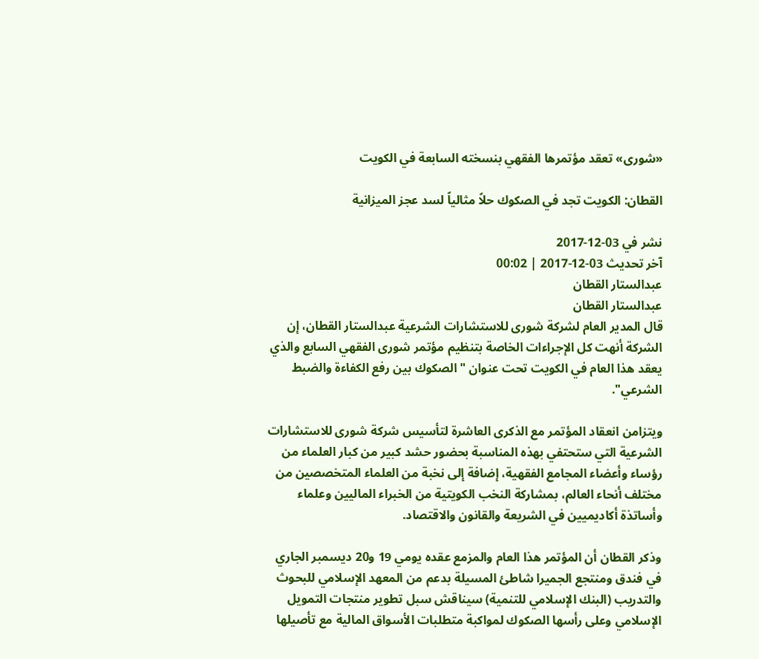«شورى» تعقد مؤتمرها الفقهي بنسخته السابعة في الكويت

القطان: الكويت تجد في الصكوك حلاً مثالياً لسد عجز الميزانية

نشر في 03-12-2017
آخر تحديث 03-12-2017 | 00:02
عبدالستار القطان
عبدالستار القطان
قال المدير العام لشركة شورى للاستشارات الشرعية عبدالستار القطان، إن الشركة أنهت كل الإجراءات الخاصة بتنظيم مؤتمر شورى الفقهي السابع والذي يعقد هذا العام في الكويت تحت عنوان "الصكوك بين رفع الكفاءة والضبط الشرعي".

ويتزامن انعقاد المؤتمر مع الذكرى العاشرة لتأسيس شركة شورى للاستشارات الشرعية التي ستحتفي بهذه المناسبة بحضور حشد كبير من كبار العلماء من رؤساء وأعضاء المجامع الفقهية، إضافة إلى نخبة من العلماء المتخصصين من مختلف أنحاء العالم، بمشاركة النخب الكويتية من الخبراء الماليين وعلماء وأساتذة أكاديميين في الشريعة والقانون والاقتصاد.

وذكر القطان أن المؤتمر هذا العام والمزمع عقده يومي 19 و20 ديسمبر الجاري في فندق ومنتجع الجميرا شاطئ المسيلة بدعم من المعهد الإسلامي للبحوث والتدريب (البنك الإسلامي للتنمية) سيناقش سبل تطوير منتجات التمويل الإسلامي وعلى رأسها الصكوك لمواكبة متطلبات الأسواق المالية مع تأصيلها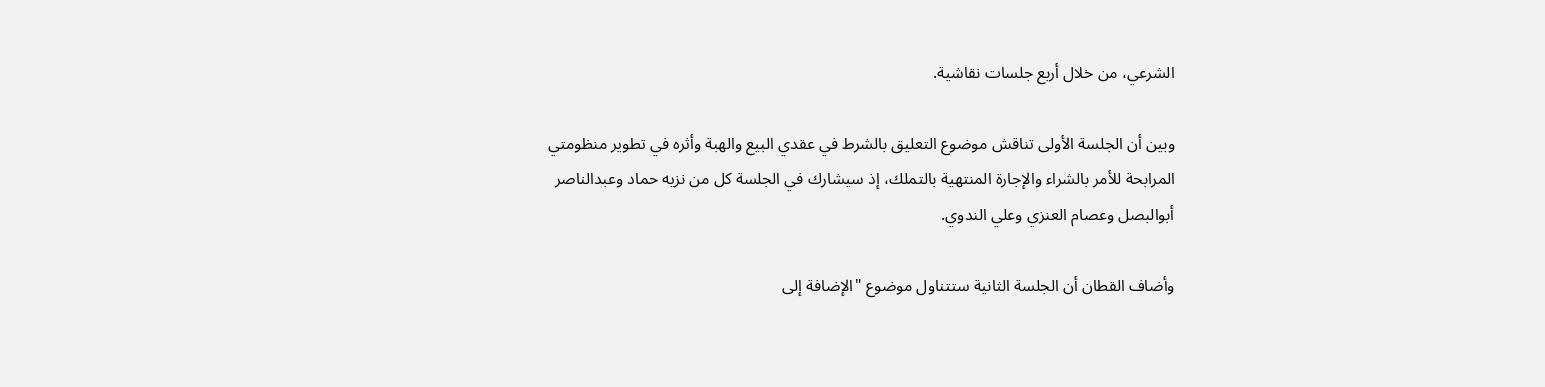الشرعي، من خلال أربع جلسات نقاشية.

وبين أن الجلسة الأولى تناقش موضوع التعليق بالشرط في عقدي البيع والهبة وأثره في تطوير منظومتي المرابحة للأمر بالشراء والإجارة المنتهية بالتملك، إذ سيشارك في الجلسة كل من نزيه حماد وعبدالناصر أبوالبصل وعصام العنزي وعلي الندوي.

وأضاف القطان أن الجلسة الثانية ستتناول موضوع "الإضافة إلى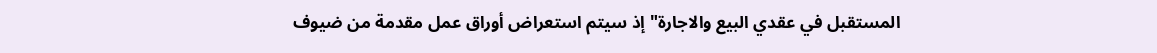المستقبل في عقدي البيع والاجارة" إذ سيتم استعراض أوراق عمل مقدمة من ضيوف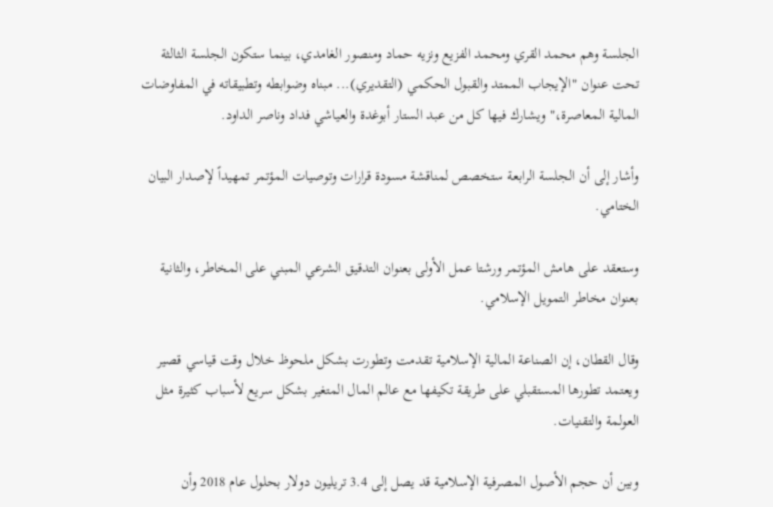الجلسة وهم محمد القري ومحمد الفزيع ونزيه حماد ومنصور الغامدي، بينما ستكون الجلسة الثالثة تحت عنوان "الإيجاب الممتد والقبول الحكمي (التقديري)... مبناه وضوابطه وتطبيقاته في المفاوضات المالية المعاصرة،" ويشارك فيها كل من عبد الستار أبوغدة والعياشي فداد وناصر الداود.

وأشار إلى أن الجلسة الرابعة ستخصص لمناقشة مسودة قرارات وتوصيات المؤتمر تمهيداً لإصدار البيان الختامي.

وستعقد على هامش المؤتمر ورشتا عمل الأولى بعنوان التدقيق الشرعي المبني على المخاطر، والثانية بعنوان مخاطر التمويل الإسلامي.

وقال القطان، إن الصناعة المالية الإسلامية تقدمت وتطورت بشكل ملحوظ خلال وقت قياسي قصير ويعتمد تطورها المستقبلي على طريقة تكيفها مع عالم المال المتغير بشكل سريع لأسباب كثيرة مثل العولمة والتقنيات.

وبين أن حجم الأصول المصرفية الإسلامية قد يصل إلى 3.4 تريليون دولار بحلول عام 2018 وأن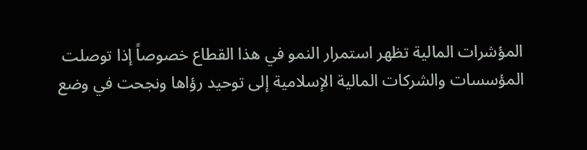المؤشرات المالية تظهر استمرار النمو في هذا القطاع خصوصاً إذا توصلت المؤسسات والشركات المالية الإسلامية إلى توحيد رؤاها ونجحت في وضع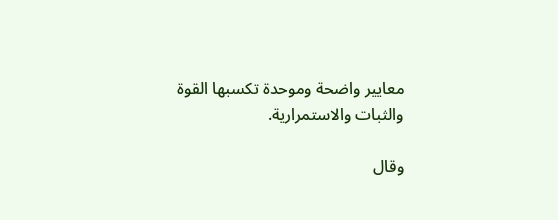معايير واضحة وموحدة تكسبها القوة والثبات والاستمرارية.

وقال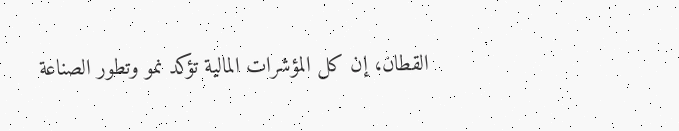القطان، إن كل المؤشرات المالية تؤكد نمو وتطور الصناعة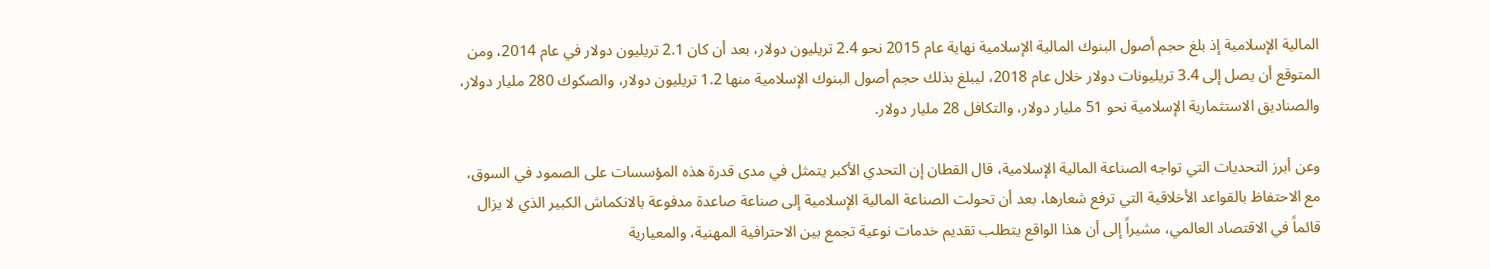المالية الإسلامية إذ بلغ حجم أصول البنوك المالية الإسلامية نهاية عام 2015 نحو 2.4 تريليون دولار، بعد أن كان 2.1 تريليون دولار في عام 2014، ومن المتوقع أن يصل إلى 3.4 تريليونات دولار خلال عام 2018، ليبلغ بذلك حجم أصول البنوك الإسلامية منها 1.2 تريليون دولار، والصكوك 280 مليار دولار، والصناديق الاستثمارية الإسلامية نحو 51 مليار دولار، والتكافل 28 مليار دولار.

وعن أبرز التحديات التي تواجه الصناعة المالية الإسلامية، قال القطان إن التحدي الأكبر يتمثل في مدى قدرة هذه المؤسسات على الصمود في السوق، مع الاحتفاظ بالقواعد الأخلاقية التي ترفع شعارها، بعد أن تحولت الصناعة المالية الإسلامية إلى صناعة صاعدة مدفوعة بالانكماش الكبير الذي لا يزال قائماً في الاقتصاد العالمي، مشيراً إلى أن هذا الواقع يتطلب تقديم خدمات نوعية تجمع بين الاحترافية المهنية، والمعيارية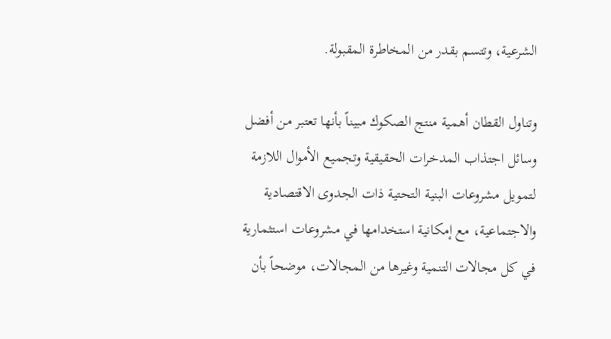الشرعية، وتتسم بقدر من المخاطرة المقبولة.

وتناول القطان أهمية منتج الصكوك مبيناً بأنها تعتبر من أفضل وسائل اجتذاب المدخرات الحقيقية وتجميع الأموال اللازمة لتمويل مشروعات البنية التحتية ذات الجدوى الاقتصادية والاجتماعية، مع إمكانية استخدامها في مشروعات استثمارية في كل مجالات التنمية وغيرها من المجالات، موضحاً بأن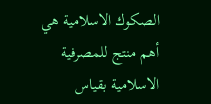الصكوك الاسلامية هي أهم منتج للمصرفية الاسلامية بقياس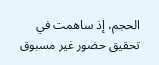الحجم، إذ ساهمت في تحقيق حضور غير مسبوق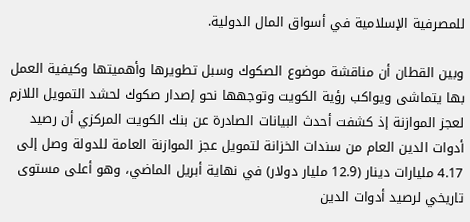للمصرفية الإسلامية في أسواق المال الدولية.

وبين القطان أن مناقشة موضوع الصكوك وسبل تطويرها وأهميتها وكيفية العمل بها يتماشى ويواكب رؤية الكويت وتوجهها نحو إصدار صكوك لحشد التمويل اللازم لعجز الموازنة إذ كشفت أحدث البيانات الصادرة عن بنك الكويت المركزي أن رصيد أدوات الدين العام من سندات الخزانة لتمويل عجز الموازنة العامة للدولة وصل إلى 4.17 مليارات دينار (12.9 مليار دولار) في نهاية أبريل الماضي، وهو أعلى مستوى تاريخي لرصيد أدوات الدين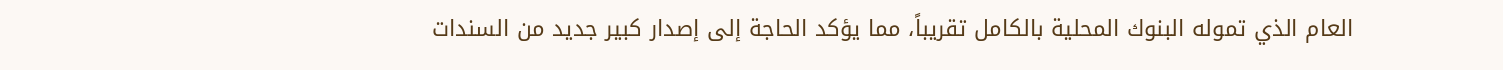العام الذي تموله البنوك المحلية بالكامل تقريباً، مما يؤكد الحاجة إلى إصدار كبير جديد من السندات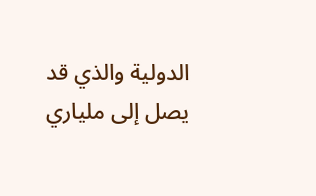الدولية والذي قد يصل إلى ملياري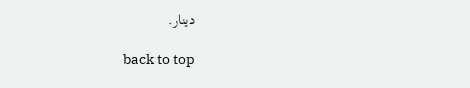دينار.

back to top